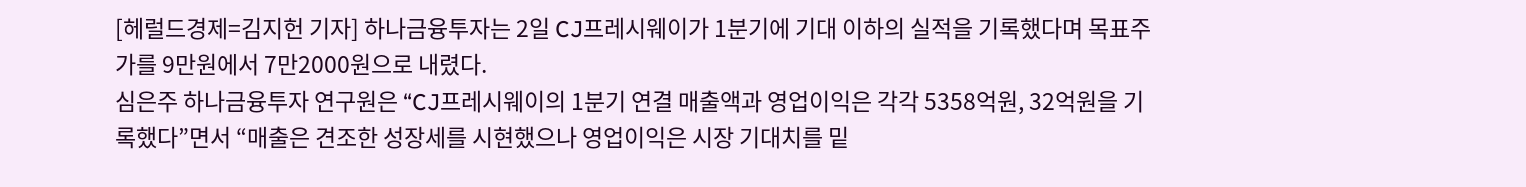[헤럴드경제=김지헌 기자] 하나금융투자는 2일 CJ프레시웨이가 1분기에 기대 이하의 실적을 기록했다며 목표주가를 9만원에서 7만2000원으로 내렸다.
심은주 하나금융투자 연구원은 “CJ프레시웨이의 1분기 연결 매출액과 영업이익은 각각 5358억원, 32억원을 기록했다”면서 “매출은 견조한 성장세를 시현했으나 영업이익은 시장 기대치를 밑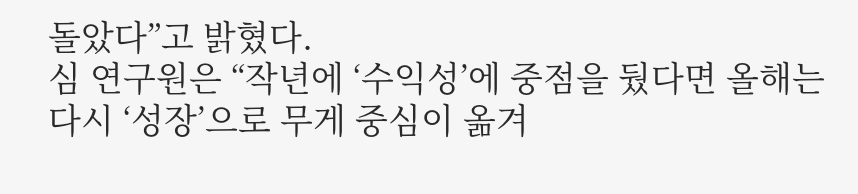돌았다”고 밝혔다.
심 연구원은 “작년에 ‘수익성’에 중점을 뒀다면 올해는 다시 ‘성장’으로 무게 중심이 옮겨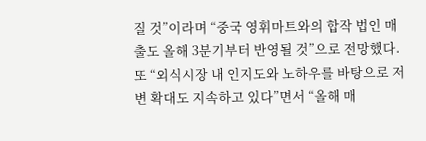질 것”이라며 “중국 영휘마트와의 합작 법인 매출도 올해 3분기부터 반영될 것”으로 전망했다.
또 “외식시장 내 인지도와 노하우를 바탕으로 저변 확대도 지속하고 있다”면서 “올해 매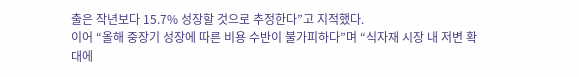출은 작년보다 15.7% 성장할 것으로 추정한다”고 지적했다.
이어 “올해 중장기 성장에 따른 비용 수반이 불가피하다”며 “식자재 시장 내 저변 확대에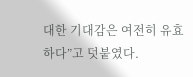대한 기대감은 여전히 유효하다”고 덧붙였다.